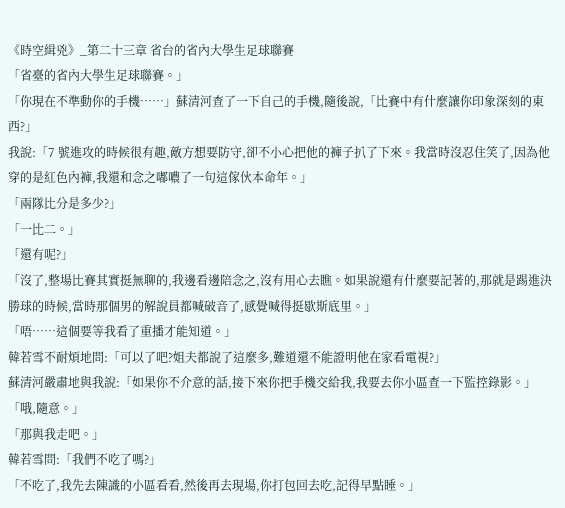《時空緝兇》_第二十三章 省台的省內大學生足球聯賽
「省臺的省內大學生足球聯賽。」
「你現在不準動你的手機……」蘇清河查了一下自己的手機,隨後說,「比賽中有什麼讓你印象深刻的東西?」
我說:「7 號進攻的時候很有趣,敵方想要防守,卻不小心把他的褲子扒了下來。我當時沒忍住笑了,因為他穿的是紅色內褲,我還和念之嘟噥了一句這傢伙本命年。」
「兩隊比分是多少?」
「一比二。」
「還有呢?」
「沒了,整場比賽其實挺無聊的,我邊看邊陪念之,沒有用心去瞧。如果說還有什麼要記著的,那就是踢進決勝球的時候,當時那個男的解說員都喊破音了,感覺喊得挺歇斯底里。」
「唔……這個要等我看了重播才能知道。」
韓若雪不耐煩地問:「可以了吧?姐夫都說了這麼多,難道還不能證明他在家看電視?」
蘇清河嚴肅地與我說:「如果你不介意的話,接下來你把手機交給我,我要去你小區查一下監控錄影。」
「哦,隨意。」
「那與我走吧。」
韓若雪問:「我們不吃了嗎?」
「不吃了,我先去陳識的小區看看,然後再去現場,你打包回去吃,記得早點睡。」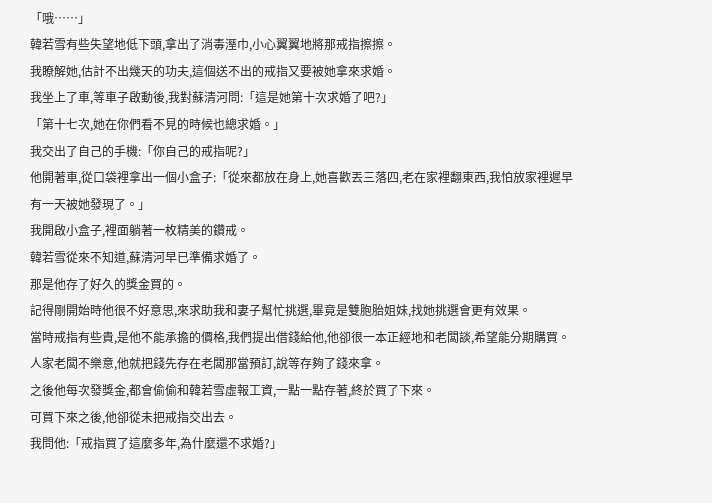「哦……」
韓若雪有些失望地低下頭,拿出了消毒溼巾,小心翼翼地將那戒指擦擦。
我瞭解她,估計不出幾天的功夫,這個送不出的戒指又要被她拿來求婚。
我坐上了車,等車子啟動後,我對蘇清河問:「這是她第十次求婚了吧?」
「第十七次,她在你們看不見的時候也總求婚。」
我交出了自己的手機:「你自己的戒指呢?」
他開著車,從口袋裡拿出一個小盒子:「從來都放在身上,她喜歡丟三落四,老在家裡翻東西,我怕放家裡遲早有一天被她發現了。」
我開啟小盒子,裡面躺著一枚精美的鑽戒。
韓若雪從來不知道,蘇清河早已準備求婚了。
那是他存了好久的獎金買的。
記得剛開始時他很不好意思,來求助我和妻子幫忙挑選,畢竟是雙胞胎姐妹,找她挑選會更有效果。
當時戒指有些貴,是他不能承擔的價格,我們提出借錢給他,他卻很一本正經地和老闆談,希望能分期購買。人家老闆不樂意,他就把錢先存在老闆那當預訂,說等存夠了錢來拿。
之後他每次發獎金,都會偷偷和韓若雪虛報工資,一點一點存著,終於買了下來。
可買下來之後,他卻從未把戒指交出去。
我問他:「戒指買了這麼多年,為什麼還不求婚?」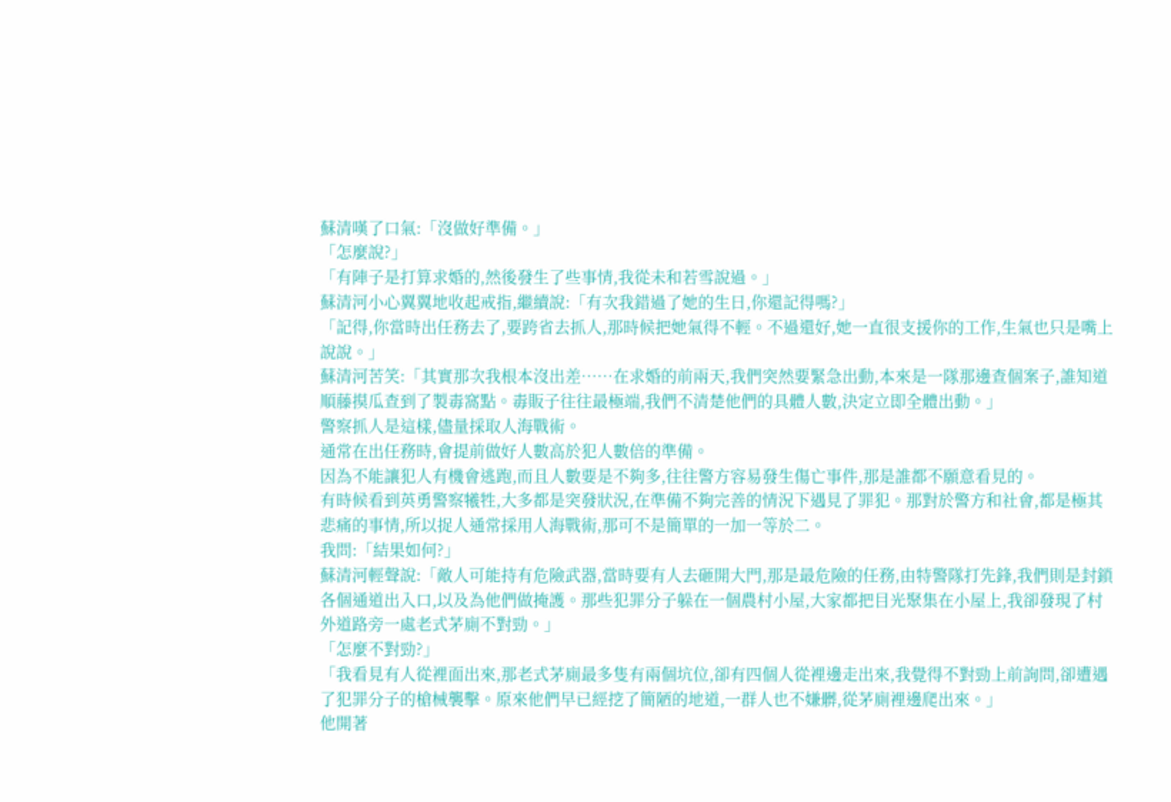蘇清嘆了口氣:「沒做好準備。」
「怎麼說?」
「有陣子是打算求婚的,然後發生了些事情,我從未和若雪說過。」
蘇清河小心翼翼地收起戒指,繼續說:「有次我錯過了她的生日,你還記得嗎?」
「記得,你當時出任務去了,要跨省去抓人,那時候把她氣得不輕。不過還好,她一直很支援你的工作,生氣也只是嘴上說說。」
蘇清河苦笑:「其實那次我根本沒出差……在求婚的前兩天,我們突然要緊急出動,本來是一隊那邊查個案子,誰知道順藤摸瓜查到了製毒窩點。毒販子往往最極端,我們不清楚他們的具體人數,決定立即全體出動。」
警察抓人是這樣,儘量採取人海戰術。
通常在出任務時,會提前做好人數高於犯人數倍的準備。
因為不能讓犯人有機會逃跑,而且人數要是不夠多,往往警方容易發生傷亡事件,那是誰都不願意看見的。
有時候看到英勇警察犧牲,大多都是突發狀況,在準備不夠完善的情況下遇見了罪犯。那對於警方和社會,都是極其悲痛的事情,所以捉人通常採用人海戰術,那可不是簡單的一加一等於二。
我問:「結果如何?」
蘇清河輕聲說:「敵人可能持有危險武器,當時要有人去砸開大門,那是最危險的任務,由特警隊打先鋒,我們則是封鎖各個通道出入口,以及為他們做掩護。那些犯罪分子躲在一個農村小屋,大家都把目光聚集在小屋上,我卻發現了村外道路旁一處老式茅廁不對勁。」
「怎麼不對勁?」
「我看見有人從裡面出來,那老式茅廁最多隻有兩個坑位,卻有四個人從裡邊走出來,我覺得不對勁上前詢問,卻遭遇了犯罪分子的槍械襲擊。原來他們早已經挖了簡陋的地道,一群人也不嫌髒,從茅廁裡邊爬出來。」
他開著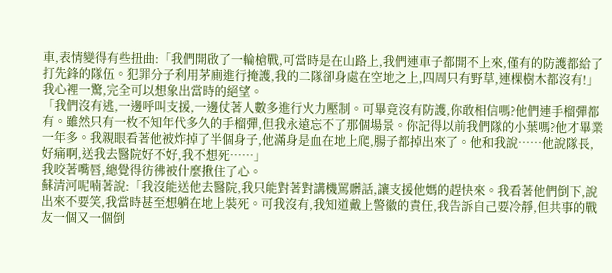車,表情變得有些扭曲:「我們開啟了一輪槍戰,可當時是在山路上,我們連車子都開不上來,僅有的防護都給了打先鋒的隊伍。犯罪分子利用茅廁進行掩護,我的二隊卻身處在空地之上,四周只有野草,連棵樹木都沒有!」
我心裡一驚,完全可以想象出當時的絕望。
「我們沒有逃,一邊呼叫支援,一邊仗著人數多進行火力壓制。可畢竟沒有防護,你敢相信嗎?他們連手榴彈都有。雖然只有一枚不知年代多久的手榴彈,但我永遠忘不了那個場景。你記得以前我們隊的小葉嗎?他才畢業一年多。我親眼看著他被炸掉了半個身子,他滿身是血在地上爬,腸子都掉出來了。他和我說……他說隊長,好痛啊,送我去醫院好不好,我不想死……」
我咬著嘴唇,總覺得彷彿被什麼揪住了心。
蘇清河呢喃著說:「我沒能送他去醫院,我只能對著對講機罵髒話,讓支援他媽的趕快來。我看著他們倒下,說出來不要笑,我當時甚至想躺在地上裝死。可我沒有,我知道戴上警徽的責任,我告訴自己要冷靜,但共事的戰友一個又一個倒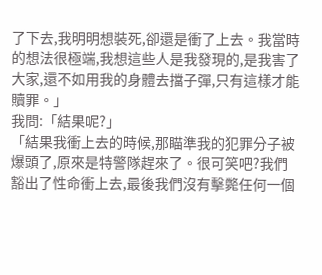了下去,我明明想裝死,卻還是衝了上去。我當時的想法很極端,我想這些人是我發現的,是我害了大家,還不如用我的身體去擋子彈,只有這樣才能贖罪。」
我問:「結果呢?」
「結果我衝上去的時候,那瞄準我的犯罪分子被爆頭了,原來是特警隊趕來了。很可笑吧?我們豁出了性命衝上去,最後我們沒有擊斃任何一個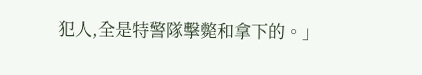犯人,全是特警隊擊斃和拿下的。」